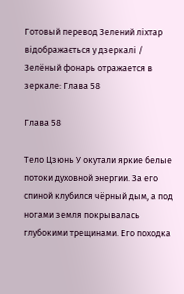Готовый перевод Зелений ліхтар відображається у дзеркалі / Зелёный фонарь отражается в зеркале: Глава 58

Глава 58

Тело Цзюнь У окутали яркие белые потоки духовной энергии. За его спиной клубился чёрный дым, а под ногами земля покрывалась глубокими трещинами. Его походка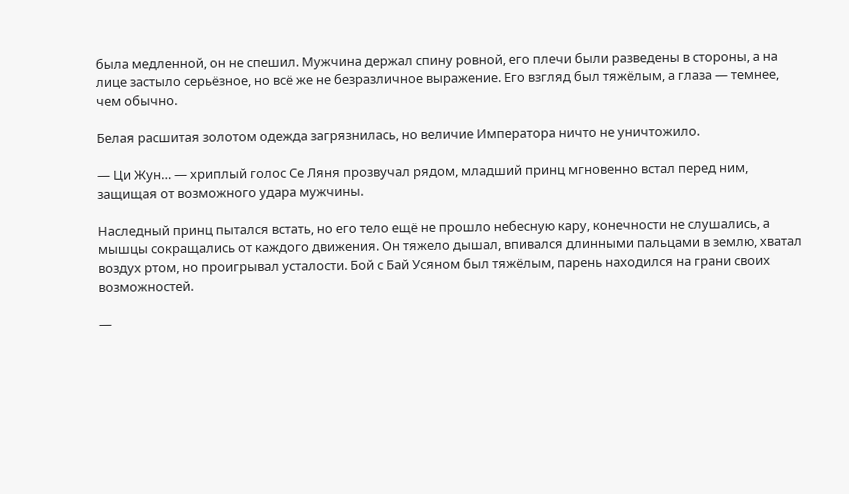была медленной, он не спешил. Мужчина держал спину ровной, его плечи были разведены в стороны, а на лице застыло серьёзное, но всё же не безразличное выражение. Его взгляд был тяжёлым, а глаза — темнее, чем обычно.

Белая расшитая золотом одежда загрязнилась, но величие Императора ничто не уничтожило.

— Ци Жун… — хриплый голос Се Ляня прозвучал рядом, младший принц мгновенно встал перед ним, защищая от возможного удара мужчины.

Наследный принц пытался встать, но его тело ещё не прошло небесную кару, конечности не слушались, а мышцы сокращались от каждого движения. Он тяжело дышал, впивался длинными пальцами в землю, хватал воздух ртом, но проигрывал усталости. Бой с Бай Усяном был тяжёлым, парень находился на грани своих возможностей.

—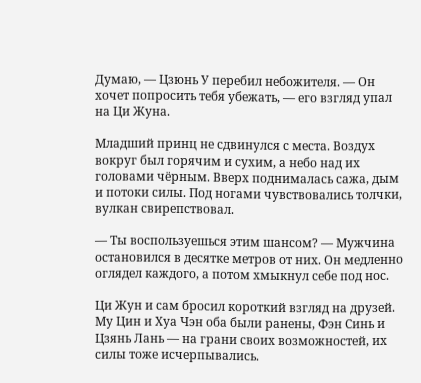Думаю, — Цзюнь У перебил небожителя. — Он хочет попросить тебя убежать, — его взгляд упал на Ци Жуна.

Младший принц не сдвинулся с места. Воздух вокруг был горячим и сухим, а небо над их головами чёрным. Вверх поднималась сажа, дым и потоки силы. Под ногами чувствовались толчки, вулкан свирепствовал.

— Ты воспользуешься этим шансом? — Мужчина остановился в десятке метров от них. Он медленно оглядел каждого, а потом хмыкнул себе под нос.

Ци Жун и сам бросил короткий взгляд на друзей. Му Цин и Хуа Чэн оба были ранены, Фэн Синь и Цзянь Лань — на грани своих возможностей, их силы тоже исчерпывались.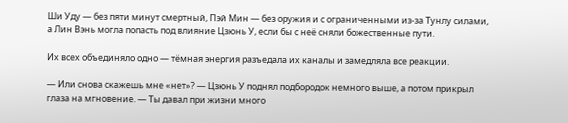Ши Уду — без пяти минут смертный, Пэй Мин — без оружия и с ограниченными из-за Тунлу силами, а Лин Вэнь могла попасть под влияние Цзюнь У, если бы с неё сняли божественные пути.

Их всех объединяло одно — тёмная энергия разъедала их каналы и замедляла все реакции.

— Или снова скажешь мне «нет»? — Цзюнь У поднял подбородок немного выше, а потом прикрыл глаза на мгновение. — Ты давал при жизни много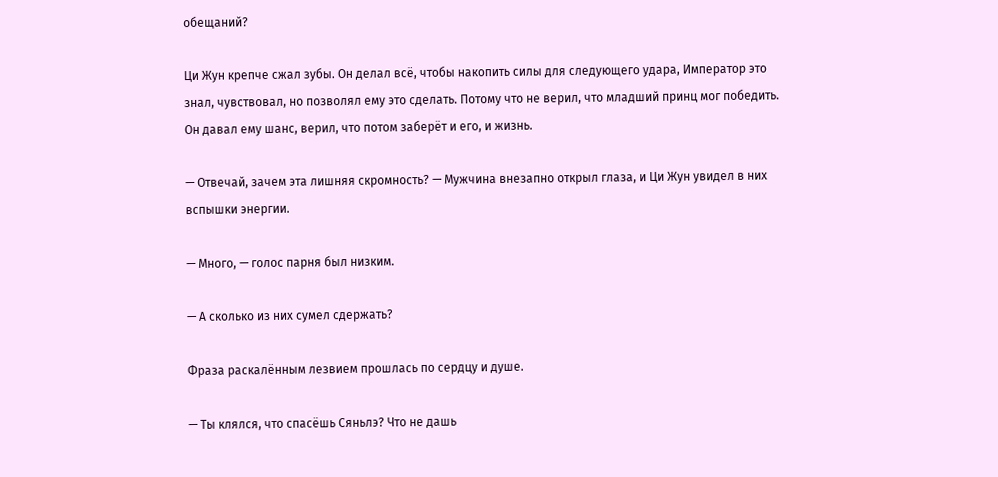обещаний?

Ци Жун крепче сжал зубы. Он делал всё, чтобы накопить силы для следующего удара, Император это знал, чувствовал, но позволял ему это сделать. Потому что не верил, что младший принц мог победить. Он давал ему шанс, верил, что потом заберёт и его, и жизнь.

— Отвечай, зачем эта лишняя скромность? — Мужчина внезапно открыл глаза, и Ци Жун увидел в них вспышки энергии.

— Много, — голос парня был низким.

— А сколько из них сумел сдержать?

Фраза раскалённым лезвием прошлась по сердцу и душе.

— Ты клялся, что спасёшь Сяньлэ? Что не дашь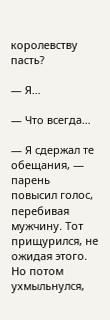королевству пасть?

— Я…

— Что всегда…

— Я сдержал те обещания, — парень повысил голос, перебивая мужчину. Тот прищурился, не ожидая этого. Но потом ухмыльнулся,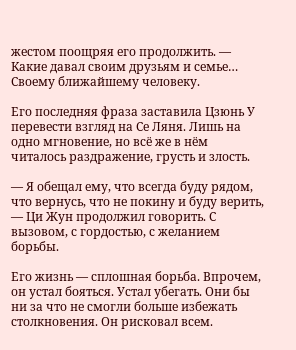жестом поощряя его продолжить. — Какие давал своим друзьям и семье… Своему ближайшему человеку.

Его последняя фраза заставила Цзюнь У перевести взгляд на Се Ляня. Лишь на одно мгновение, но всё же в нём читалось раздражение, грусть и злость.

— Я обещал ему, что всегда буду рядом, что вернусь, что не покину и буду верить, — Ци Жун продолжил говорить. С вызовом, с гордостью, с желанием борьбы.

Его жизнь — сплошная борьба. Впрочем, он устал бояться. Устал убегать. Они бы ни за что не смогли больше избежать столкновения. Он рисковал всем.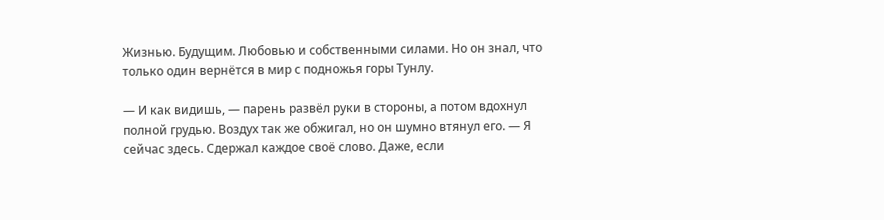Жизнью. Будущим. Любовью и собственными силами. Но он знал, что только один вернётся в мир с подножья горы Тунлу.

— И как видишь, — парень развёл руки в стороны, а потом вдохнул полной грудью. Воздух так же обжигал, но он шумно втянул его. — Я сейчас здесь. Сдержал каждое своё слово. Даже, если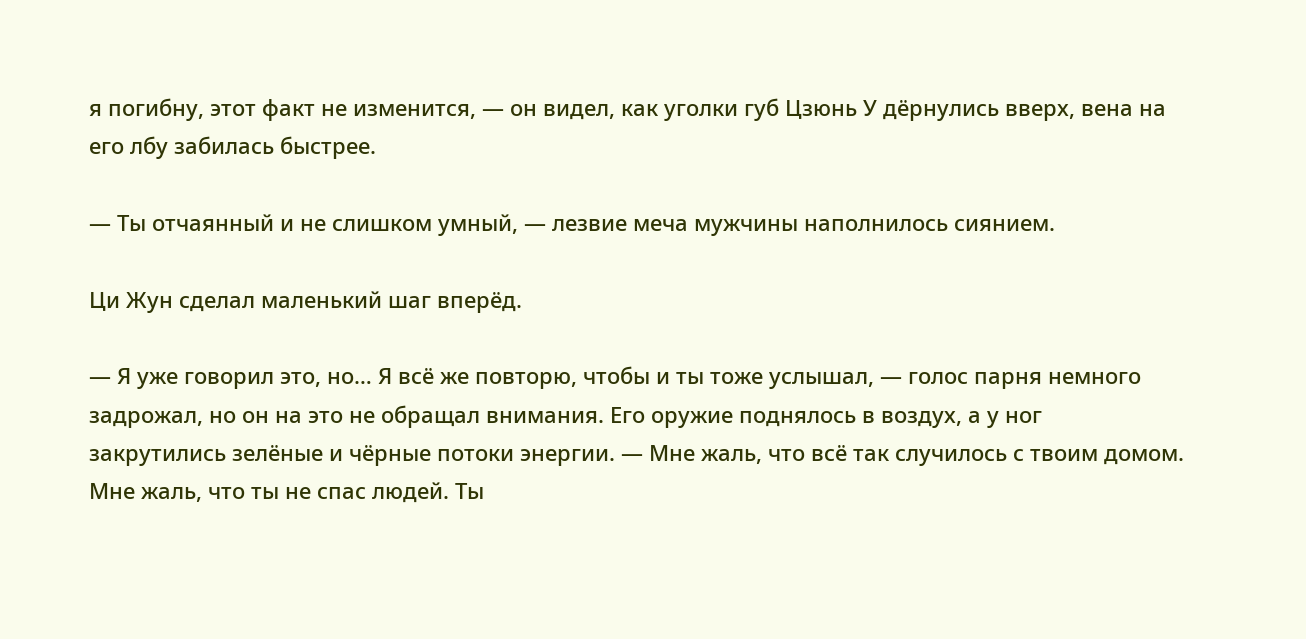я погибну, этот факт не изменится, — он видел, как уголки губ Цзюнь У дёрнулись вверх, вена на его лбу забилась быстрее.

— Ты отчаянный и не слишком умный, — лезвие меча мужчины наполнилось сиянием.

Ци Жун сделал маленький шаг вперёд.

— Я уже говорил это, но… Я всё же повторю, чтобы и ты тоже услышал, — голос парня немного задрожал, но он на это не обращал внимания. Его оружие поднялось в воздух, а у ног закрутились зелёные и чёрные потоки энергии. — Мне жаль, что всё так случилось с твоим домом. Мне жаль, что ты не спас людей. Ты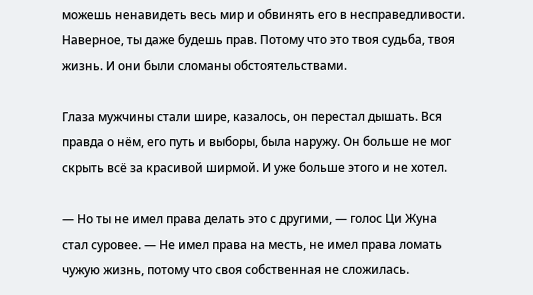можешь ненавидеть весь мир и обвинять его в несправедливости. Наверное, ты даже будешь прав. Потому что это твоя судьба, твоя жизнь. И они были сломаны обстоятельствами.

Глаза мужчины стали шире, казалось, он перестал дышать. Вся правда о нём, его путь и выборы, была наружу. Он больше не мог скрыть всё за красивой ширмой. И уже больше этого и не хотел.

— Но ты не имел права делать это с другими, — голос Ци Жуна стал суровее. — Не имел права на месть, не имел права ломать чужую жизнь, потому что своя собственная не сложилась.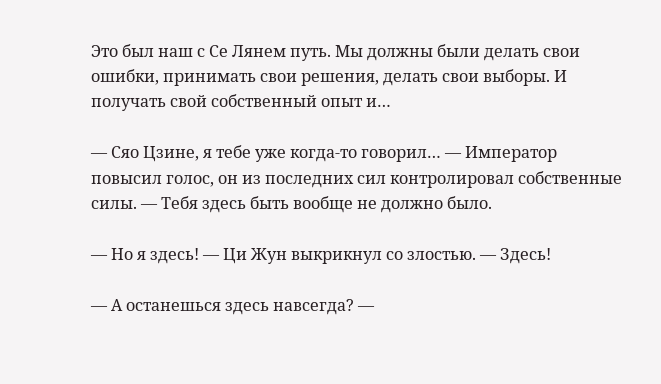Это был наш с Се Лянем путь. Мы должны были делать свои ошибки, принимать свои решения, делать свои выборы. И получать свой собственный опыт и…

— Сяо Цзине, я тебе уже когда-то говорил… — Император повысил голос, он из последних сил контролировал собственные силы. — Тебя здесь быть вообще не должно было.

— Но я здесь! — Ци Жун выкрикнул со злостью. — Здесь!

— А останешься здесь навсегда? —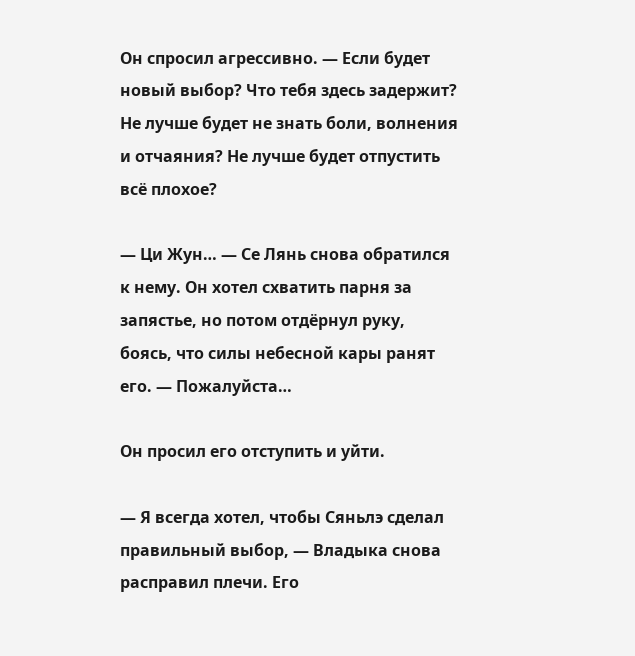Он спросил агрессивно. — Если будет новый выбор? Что тебя здесь задержит? Не лучше будет не знать боли, волнения и отчаяния? Не лучше будет отпустить всё плохое?

— Ци Жун… — Се Лянь снова обратился к нему. Он хотел схватить парня за запястье, но потом отдёрнул руку, боясь, что силы небесной кары ранят его. — Пожалуйста…

Он просил его отступить и уйти.

— Я всегда хотел, чтобы Сяньлэ сделал правильный выбор, — Владыка снова расправил плечи. Его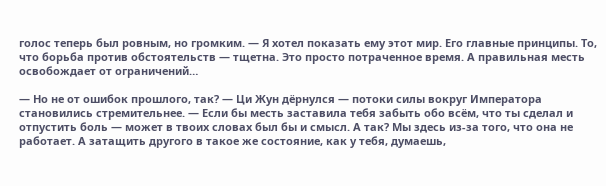голос теперь был ровным, но громким. — Я хотел показать ему этот мир. Его главные принципы. То, что борьба против обстоятельств — тщетна. Это просто потраченное время. А правильная месть освобождает от ограничений…

— Но не от ошибок прошлого, так? — Ци Жун дёрнулся — потоки силы вокруг Императора становились стремительнее. — Если бы месть заставила тебя забыть обо всём, что ты сделал и отпустить боль — может в твоих словах был бы и смысл. А так? Мы здесь из-за того, что она не работает. А затащить другого в такое же состояние, как у тебя, думаешь,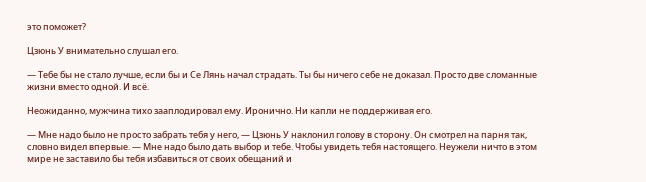это поможет?

Цзюнь У внимательно слушал его.

— Тебе бы не стало лучше, если бы и Се Лянь начал страдать. Ты бы ничего себе не доказал. Просто две сломанные жизни вместо одной. И всё.

Неожиданно, мужчина тихо зааплодировал ему. Иронично. Ни капли не поддерживая его.

— Мне надо было не просто забрать тебя у него, — Цзюнь У наклонил голову в сторону. Он смотрел на парня так, словно видел впервые. — Мне надо было дать выбор и тебе. Чтобы увидеть тебя настоящего. Неужели ничто в этом мире не заставило бы тебя избавиться от своих обещаний и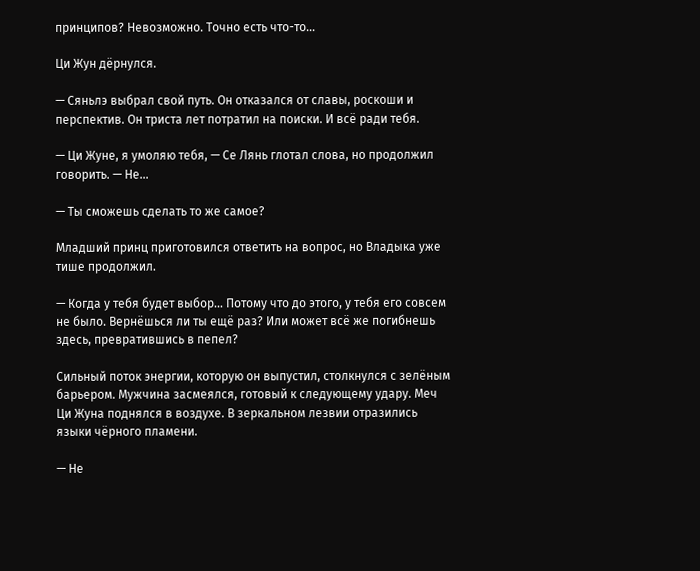принципов? Невозможно. Точно есть что-то…

Ци Жун дёрнулся.

— Сяньлэ выбрал свой путь. Он отказался от славы, роскоши и перспектив. Он триста лет потратил на поиски. И всё ради тебя.

— Ци Жуне, я умоляю тебя, — Се Лянь глотал слова, но продолжил говорить. — Не…

— Ты сможешь сделать то же самое?

Младший принц приготовился ответить на вопрос, но Владыка уже тише продолжил.

— Когда у тебя будет выбор… Потому что до этого, у тебя его совсем не было. Вернёшься ли ты ещё раз? Или может всё же погибнешь здесь, превратившись в пепел?

Сильный поток энергии, которую он выпустил, столкнулся с зелёным барьером. Мужчина засмеялся, готовый к следующему удару. Меч Ци Жуна поднялся в воздухе. В зеркальном лезвии отразились языки чёрного пламени.

— Не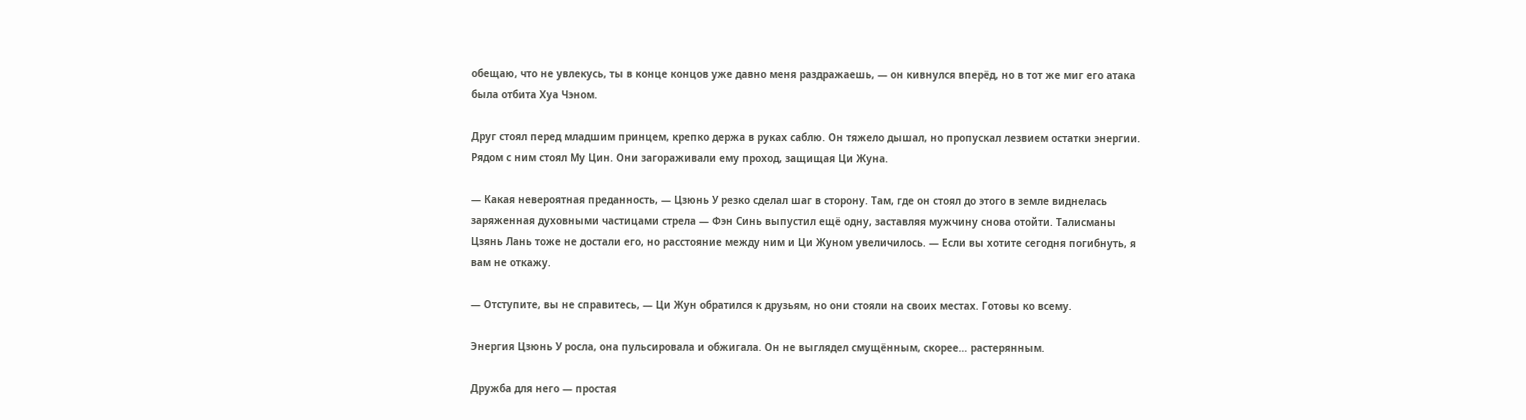обещаю, что не увлекусь, ты в конце концов уже давно меня раздражаешь, — он кивнулся вперёд, но в тот же миг его атака была отбита Хуа Чэном.

Друг стоял перед младшим принцем, крепко держа в руках саблю. Он тяжело дышал, но пропускал лезвием остатки энергии. Рядом с ним стоял Му Цин. Они загораживали ему проход, защищая Ци Жуна.

— Какая невероятная преданность, — Цзюнь У резко сделал шаг в сторону. Там, где он стоял до этого в земле виднелась заряженная духовными частицами стрела — Фэн Синь выпустил ещё одну, заставляя мужчину снова отойти. Талисманы Цзянь Лань тоже не достали его, но расстояние между ним и Ци Жуном увеличилось. — Если вы хотите сегодня погибнуть, я вам не откажу.

— Отступите, вы не справитесь, — Ци Жун обратился к друзьям, но они стояли на своих местах. Готовы ко всему.

Энергия Цзюнь У росла, она пульсировала и обжигала. Он не выглядел смущённым, скорее… растерянным.

Дружба для него — простая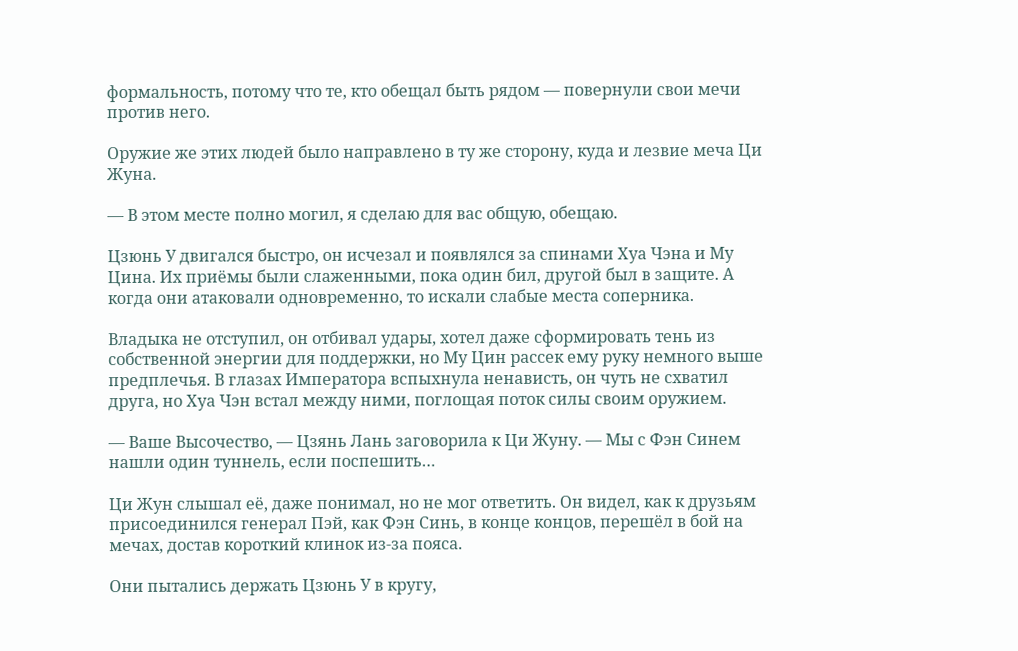формальность, потому что те, кто обещал быть рядом — повернули свои мечи против него.

Оружие же этих людей было направлено в ту же сторону, куда и лезвие меча Ци Жуна.

— В этом месте полно могил, я сделаю для вас общую, обещаю.

Цзюнь У двигался быстро, он исчезал и появлялся за спинами Хуа Чэна и Му Цина. Их приёмы были слаженными, пока один бил, другой был в защите. А когда они атаковали одновременно, то искали слабые места соперника.

Владыка не отступил, он отбивал удары, хотел даже сформировать тень из собственной энергии для поддержки, но Му Цин рассек ему руку немного выше предплечья. В глазах Императора вспыхнула ненависть, он чуть не схватил друга, но Хуа Чэн встал между ними, поглощая поток силы своим оружием.

— Ваше Высочество, — Цзянь Лань заговорила к Ци Жуну. — Мы с Фэн Синем нашли один туннель, если поспешить…

Ци Жун слышал её, даже понимал, но не мог ответить. Он видел, как к друзьям присоединился генерал Пэй, как Фэн Синь, в конце концов, перешёл в бой на мечах, достав короткий клинок из-за пояса.

Они пытались держать Цзюнь У в кругу,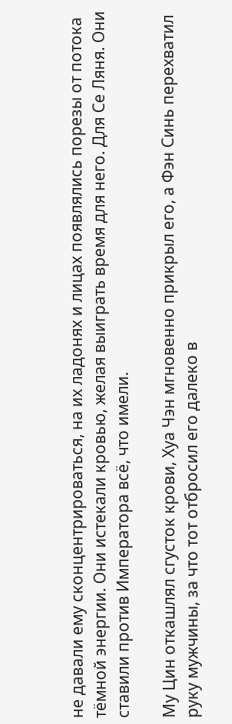не давали ему сконцентрироваться, на их ладонях и лицах появлялись порезы от потока тёмной энергии. Они истекали кровью, желая выиграть время для него. Для Се Ляня. Они ставили против Императора всё, что имели.

Му Цин откашлял сгусток крови, Хуа Чэн мгновенно прикрыл его, а Фэн Синь перехватил руку мужчины, за что тот отбросил его далеко в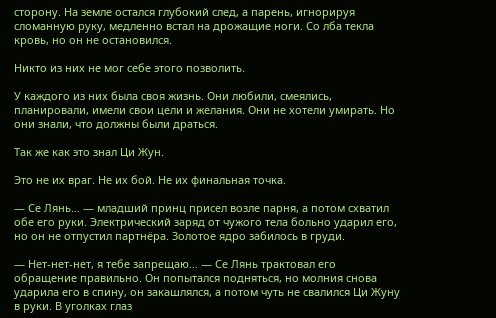сторону. На земле остался глубокий след, а парень, игнорируя сломанную руку, медленно встал на дрожащие ноги. Со лба текла кровь, но он не остановился.

Никто из них не мог себе этого позволить.

У каждого из них была своя жизнь. Они любили, смеялись, планировали, имели свои цели и желания. Они не хотели умирать. Но они знали, что должны были драться.

Так же как это знал Ци Жун.

Это не их враг. Не их бой. Не их финальная точка.

— Се Лянь… — младший принц присел возле парня, а потом схватил обе его руки. Электрический заряд от чужого тела больно ударил его, но он не отпустил партнёра. Золотое ядро забилось в груди.

— Нет-нет-нет, я тебе запрещаю… — Се Лянь трактовал его обращение правильно. Он попытался подняться, но молния снова ударила его в спину, он закашлялся, а потом чуть не свалился Ци Жуну в руки. В уголках глаз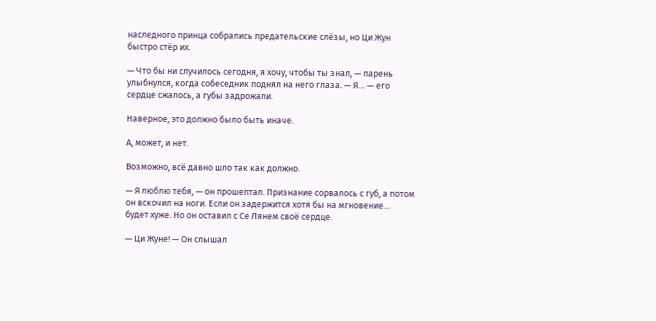наследного принца собрались предательские слёзы, но Ци Жун быстро стёр их.

— Что бы ни случилось сегодня, я хочу, чтобы ты знал, — парень улыбнулся, когда собеседник поднял на него глаза. — Я… — его сердце сжалось, а губы задрожали.

Наверное, это должно было быть иначе.

А, может, и нет.

Возможно, всё давно шло так как должно.

— Я люблю тебя, — он прошептал. Признание сорвалось с губ, а потом он вскочил на ноги. Если он задержится хотя бы на мгновение… будет хуже. Но он оставил с Се Лянем своё сердце.

— Ци Жуне! — Он слышал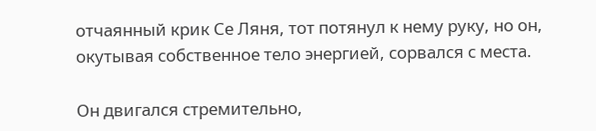отчаянный крик Се Ляня, тот потянул к нему руку, но он, окутывая собственное тело энергией, сорвался с места.

Он двигался стремительно,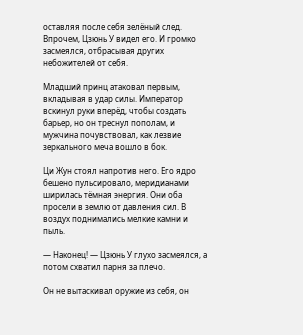оставляя после себя зелёный след. Впрочем, Цзюнь У видел его. И громко засмеялся, отбрасывая других небожителей от себя.

Младший принц атаковал первым, вкладывая в удар силы. Император вскинул руки вперёд, чтобы создать барьер, но он треснул пополам, и мужчина почувствовал, как лезвие зеркального меча вошло в бок.

Ци Жун стоял напротив него. Его ядро бешено пульсировало, меридианами ширилась тёмная энергия. Они оба просели в землю от давления сил. В воздух поднимались мелкие камни и пыль.

— Наконец! — Цзюнь У глухо засмеялся, а потом схватил парня за плечо.

Он не вытаскивал оружие из себя, он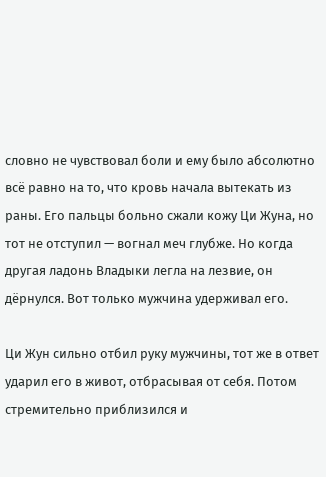словно не чувствовал боли и ему было абсолютно всё равно на то, что кровь начала вытекать из раны. Его пальцы больно сжали кожу Ци Жуна, но тот не отступил — вогнал меч глубже. Но когда другая ладонь Владыки легла на лезвие, он дёрнулся. Вот только мужчина удерживал его.

Ци Жун сильно отбил руку мужчины, тот же в ответ ударил его в живот, отбрасывая от себя. Потом стремительно приблизился и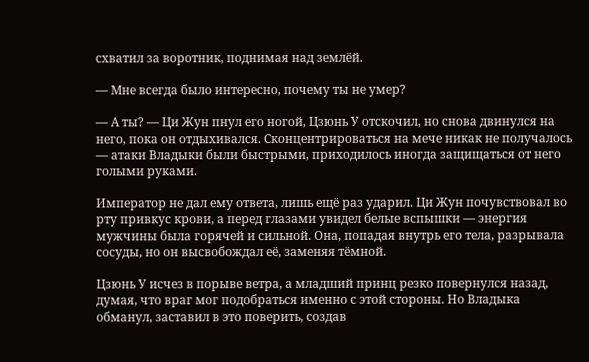схватил за воротник, поднимая над землёй.

— Мне всегда было интересно, почему ты не умер?

— А ты? — Ци Жун пнул его ногой, Цзюнь У отскочил, но снова двинулся на него, пока он отдыхивался. Сконцентрироваться на мече никак не получалось — атаки Владыки были быстрыми, приходилось иногда защищаться от него голыми руками.

Император не дал ему ответа, лишь ещё раз ударил. Ци Жун почувствовал во рту привкус крови, а перед глазами увидел белые вспышки — энергия мужчины была горячей и сильной. Она, попадая внутрь его тела, разрывала сосуды, но он высвобождал её, заменяя тёмной.

Цзюнь У исчез в порыве ветра, а младший принц резко повернулся назад, думая, что враг мог подобраться именно с этой стороны. Но Владыка обманул, заставил в это поверить, создав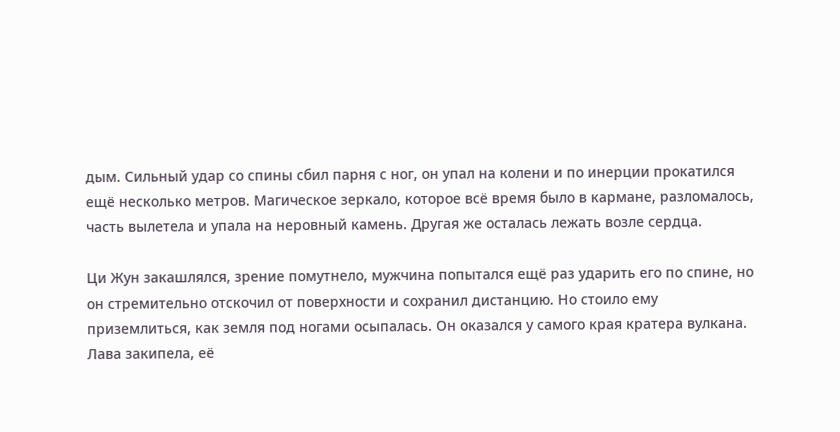дым. Сильный удар со спины сбил парня с ног, он упал на колени и по инерции прокатился ещё несколько метров. Магическое зеркало, которое всё время было в кармане, разломалось, часть вылетела и упала на неровный камень. Другая же осталась лежать возле сердца.

Ци Жун закашлялся, зрение помутнело, мужчина попытался ещё раз ударить его по спине, но он стремительно отскочил от поверхности и сохранил дистанцию. Но стоило ему приземлиться, как земля под ногами осыпалась. Он оказался у самого края кратера вулкана. Лава закипела, её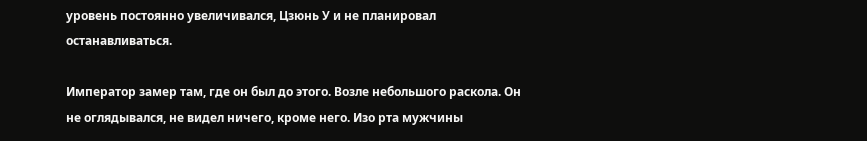уровень постоянно увеличивался, Цзюнь У и не планировал останавливаться.

Император замер там, где он был до этого. Возле небольшого раскола. Он не оглядывался, не видел ничего, кроме него. Изо рта мужчины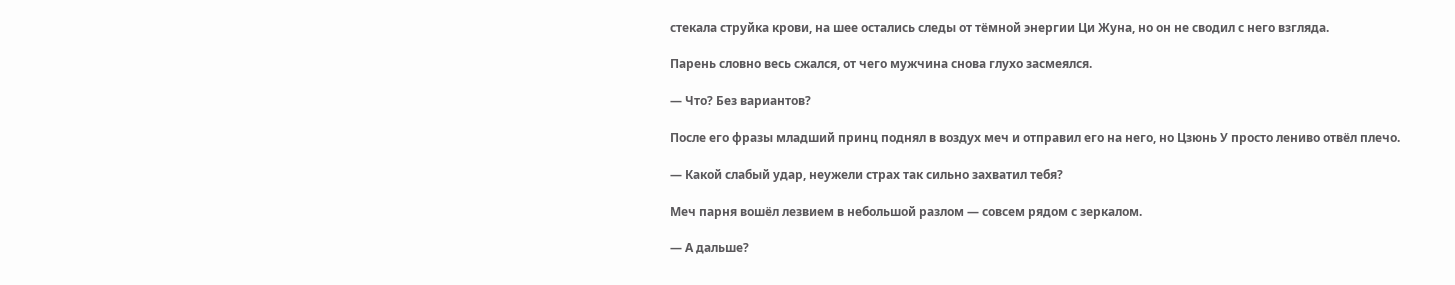стекала струйка крови, на шее остались следы от тёмной энергии Ци Жуна, но он не сводил с него взгляда.

Парень словно весь сжался, от чего мужчина снова глухо засмеялся.

— Что? Без вариантов?

После его фразы младший принц поднял в воздух меч и отправил его на него, но Цзюнь У просто лениво отвёл плечо.

— Какой слабый удар, неужели страх так сильно захватил тебя?

Меч парня вошёл лезвием в небольшой разлом — совсем рядом с зеркалом.

— А дальше?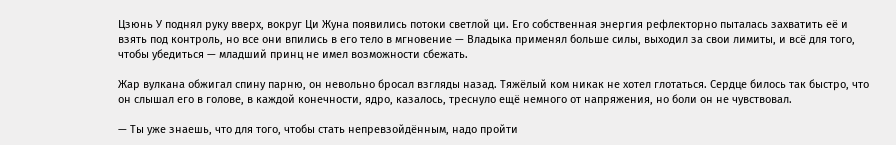Цзюнь У поднял руку вверх, вокруг Ци Жуна появились потоки светлой ци. Его собственная энергия рефлекторно пыталась захватить её и взять под контроль, но все они впились в его тело в мгновение — Владыка применял больше силы, выходил за свои лимиты, и всё для того, чтобы убедиться — младший принц не имел возможности сбежать.

Жар вулкана обжигал спину парню, он невольно бросал взгляды назад. Тяжёлый ком никак не хотел глотаться. Сердце билось так быстро, что он слышал его в голове, в каждой конечности, ядро, казалось, треснуло ещё немного от напряжения, но боли он не чувствовал.

— Ты уже знаешь, что для того, чтобы стать непревзойдённым, надо пройти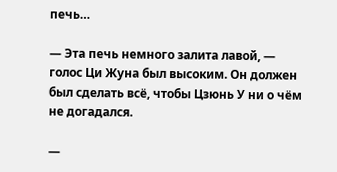печь…

— Эта печь немного залита лавой, — голос Ци Жуна был высоким. Он должен был сделать всё, чтобы Цзюнь У ни о чём не догадался.

—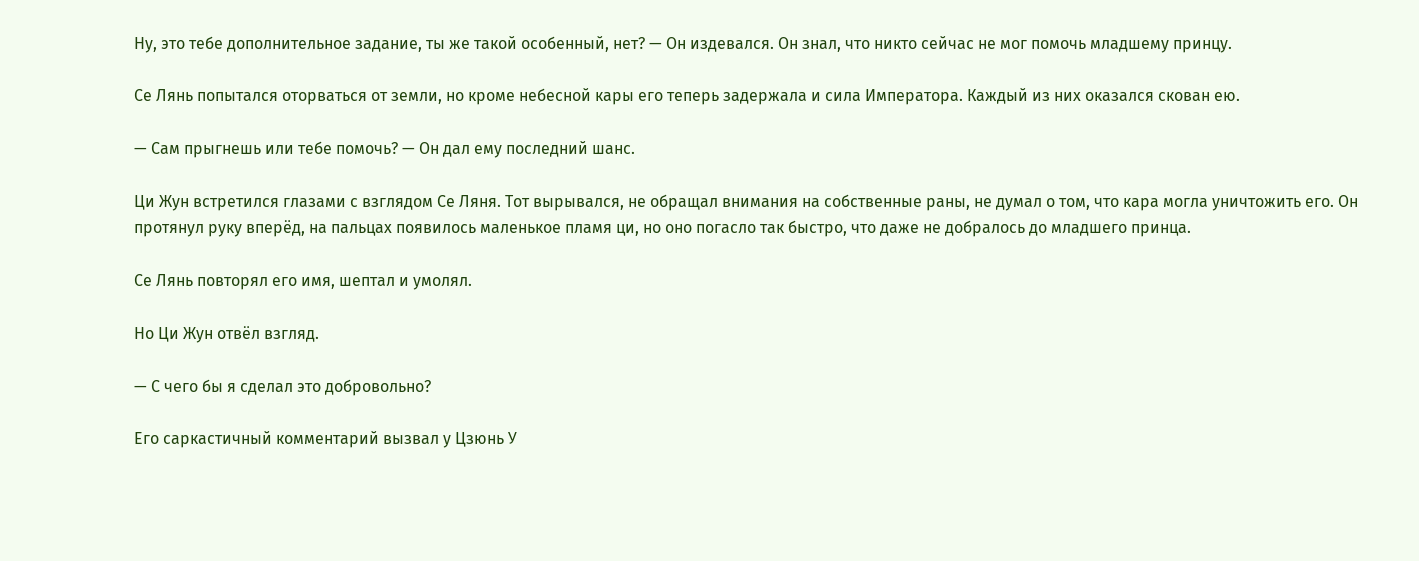Ну, это тебе дополнительное задание, ты же такой особенный, нет? — Он издевался. Он знал, что никто сейчас не мог помочь младшему принцу.

Се Лянь попытался оторваться от земли, но кроме небесной кары его теперь задержала и сила Императора. Каждый из них оказался скован ею.

— Сам прыгнешь или тебе помочь? — Он дал ему последний шанс.

Ци Жун встретился глазами с взглядом Се Ляня. Тот вырывался, не обращал внимания на собственные раны, не думал о том, что кара могла уничтожить его. Он протянул руку вперёд, на пальцах появилось маленькое пламя ци, но оно погасло так быстро, что даже не добралось до младшего принца.

Се Лянь повторял его имя, шептал и умолял.

Но Ци Жун отвёл взгляд.

— С чего бы я сделал это добровольно?

Его саркастичный комментарий вызвал у Цзюнь У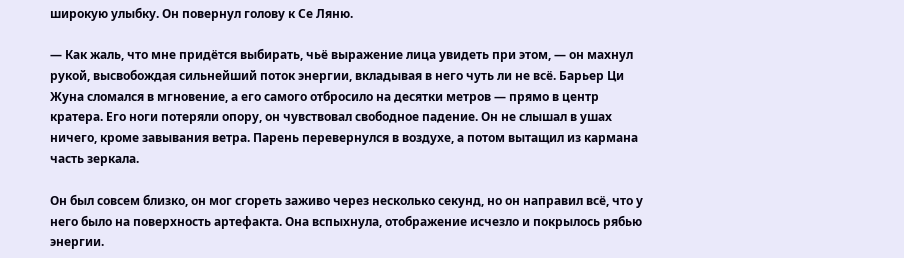широкую улыбку. Он повернул голову к Се Ляню.

— Как жаль, что мне придётся выбирать, чьё выражение лица увидеть при этом, — он махнул рукой, высвобождая сильнейший поток энергии, вкладывая в него чуть ли не всё. Барьер Ци Жуна сломался в мгновение, а его самого отбросило на десятки метров — прямо в центр кратера. Его ноги потеряли опору, он чувствовал свободное падение. Он не слышал в ушах ничего, кроме завывания ветра. Парень перевернулся в воздухе, а потом вытащил из кармана часть зеркала.

Он был совсем близко, он мог сгореть заживо через несколько секунд, но он направил всё, что у него было на поверхность артефакта. Она вспыхнула, отображение исчезло и покрылось рябью энергии.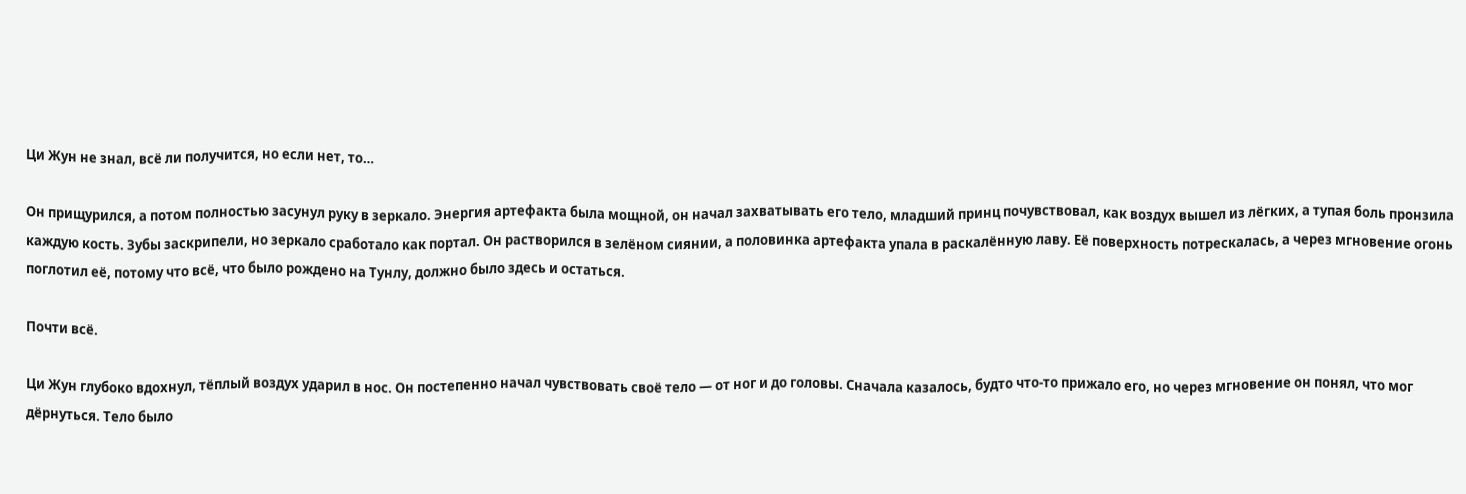Ци Жун не знал, всё ли получится, но если нет, то…

Он прищурился, а потом полностью засунул руку в зеркало. Энергия артефакта была мощной, он начал захватывать его тело, младший принц почувствовал, как воздух вышел из лёгких, а тупая боль пронзила каждую кость. Зубы заскрипели, но зеркало сработало как портал. Он растворился в зелёном сиянии, а половинка артефакта упала в раскалённую лаву. Её поверхность потрескалась, а через мгновение огонь поглотил её, потому что всё, что было рождено на Тунлу, должно было здесь и остаться.

Почти всё.

Ци Жун глубоко вдохнул, тёплый воздух ударил в нос. Он постепенно начал чувствовать своё тело — от ног и до головы. Сначала казалось, будто что-то прижало его, но через мгновение он понял, что мог дёрнуться. Тело было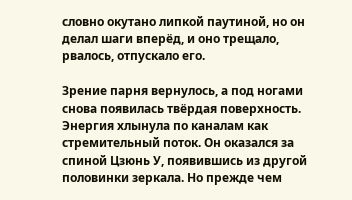словно окутано липкой паутиной, но он делал шаги вперёд, и оно трещало, рвалось, отпускало его.

Зрение парня вернулось, а под ногами снова появилась твёрдая поверхность. Энергия хлынула по каналам как стремительный поток. Он оказался за спиной Цзюнь У, появившись из другой половинки зеркала. Но прежде чем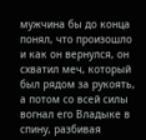мужчина бы до конца понял, что произошло и как он вернулся, он схватил меч, который был рядом за рукоять, а потом со всей силы вогнал его Владыке в спину, разбивая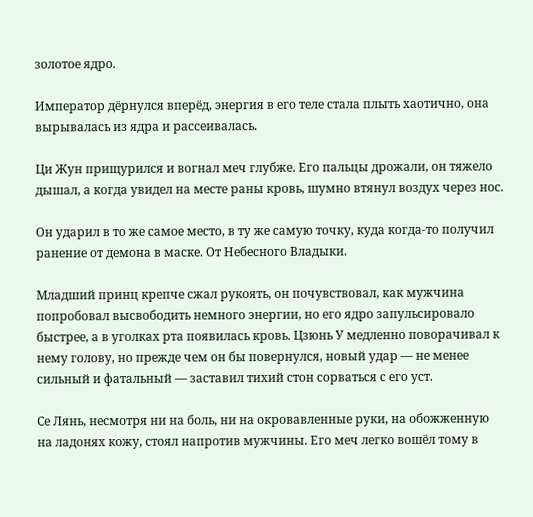золотое ядро.

Император дёрнулся вперёд, энергия в его теле стала плыть хаотично, она вырывалась из ядра и рассеивалась.

Ци Жун прищурился и вогнал меч глубже. Его пальцы дрожали, он тяжело дышал, а когда увидел на месте раны кровь, шумно втянул воздух через нос.

Он ударил в то же самое место, в ту же самую точку, куда когда-то получил ранение от демона в маске. От Небесного Владыки.

Младший принц крепче сжал рукоять, он почувствовал, как мужчина попробовал высвободить немного энергии, но его ядро запульсировало быстрее, а в уголках рта появилась кровь. Цзюнь У медленно поворачивал к нему голову, но прежде чем он бы повернулся, новый удар — не менее сильный и фатальный — заставил тихий стон сорваться с его уст.

Се Лянь, несмотря ни на боль, ни на окровавленные руки, на обожженную на ладонях кожу, стоял напротив мужчины. Его меч легко вошёл тому в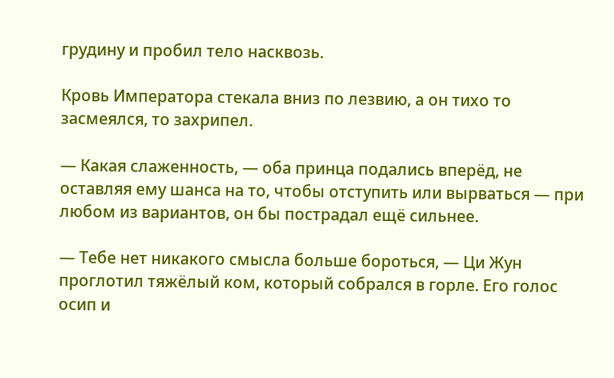грудину и пробил тело насквозь.

Кровь Императора стекала вниз по лезвию, а он тихо то засмеялся, то захрипел.

— Какая слаженность, — оба принца подались вперёд, не оставляя ему шанса на то, чтобы отступить или вырваться — при любом из вариантов, он бы пострадал ещё сильнее.

— Тебе нет никакого смысла больше бороться, — Ци Жун проглотил тяжёлый ком, который собрался в горле. Его голос осип и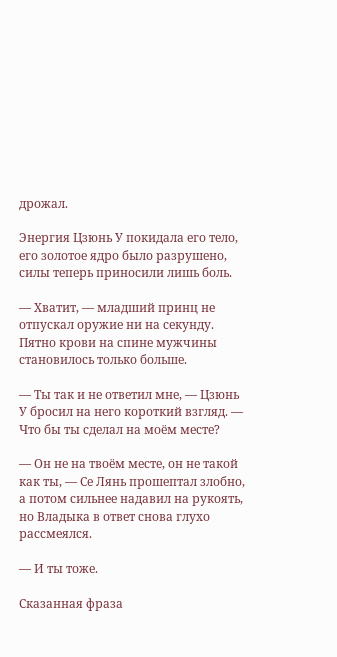дрожал.

Энергия Цзюнь У покидала его тело, его золотое ядро было разрушено, силы теперь приносили лишь боль.

— Хватит, — младший принц не отпускал оружие ни на секунду. Пятно крови на спине мужчины становилось только больше.

— Ты так и не ответил мне, — Цзюнь У бросил на него короткий взгляд. — Что бы ты сделал на моём месте?

— Он не на твоём месте, он не такой как ты, — Се Лянь прошептал злобно, а потом сильнее надавил на рукоять, но Владыка в ответ снова глухо рассмеялся.

— И ты тоже.

Сказанная фраза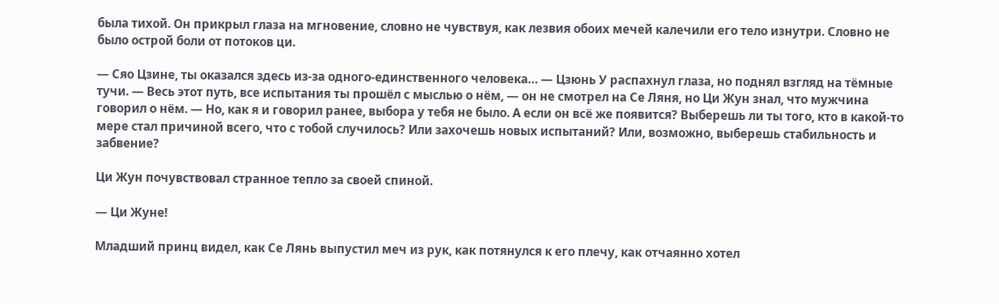была тихой. Он прикрыл глаза на мгновение, словно не чувствуя, как лезвия обоих мечей калечили его тело изнутри. Словно не было острой боли от потоков ци.

— Сяо Цзине, ты оказался здесь из-за одного-единственного человека… — Цзюнь У распахнул глаза, но поднял взгляд на тёмные тучи. — Весь этот путь, все испытания ты прошёл с мыслью о нём, — он не смотрел на Се Ляня, но Ци Жун знал, что мужчина говорил о нём. — Но, как я и говорил ранее, выбора у тебя не было. А если он всё же появится? Выберешь ли ты того, кто в какой-то мере стал причиной всего, что с тобой случилось? Или захочешь новых испытаний? Или, возможно, выберешь стабильность и забвение?

Ци Жун почувствовал странное тепло за своей спиной.

— Ци Жуне!

Младший принц видел, как Се Лянь выпустил меч из рук, как потянулся к его плечу, как отчаянно хотел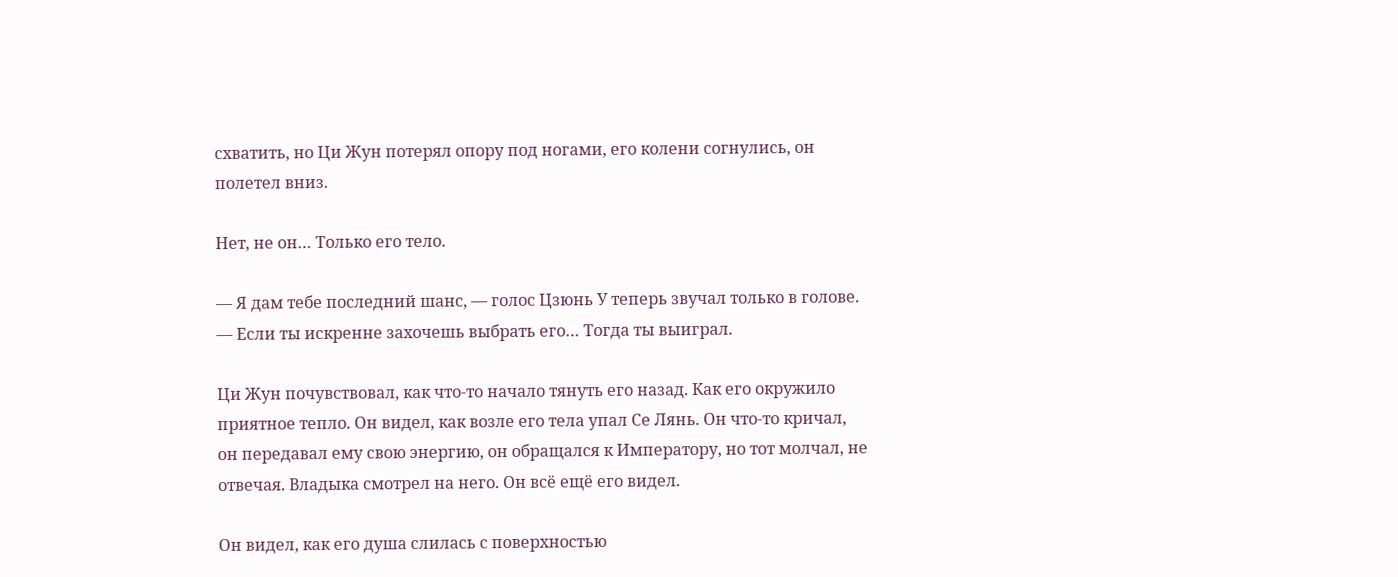схватить, но Ци Жун потерял опору под ногами, его колени согнулись, он полетел вниз.

Нет, не он… Только его тело.

— Я дам тебе последний шанс, — голос Цзюнь У теперь звучал только в голове. — Если ты искренне захочешь выбрать его… Тогда ты выиграл.

Ци Жун почувствовал, как что-то начало тянуть его назад. Как его окружило приятное тепло. Он видел, как возле его тела упал Се Лянь. Он что-то кричал, он передавал ему свою энергию, он обращался к Императору, но тот молчал, не отвечая. Владыка смотрел на него. Он всё ещё его видел.

Он видел, как его душа слилась с поверхностью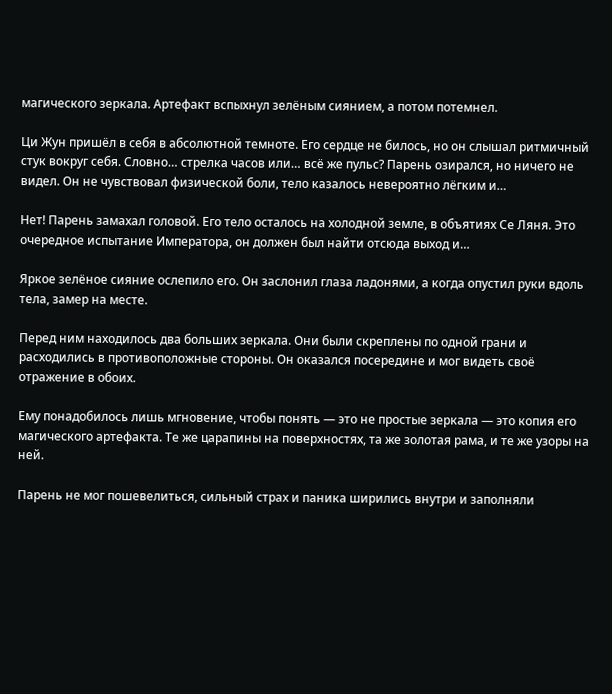магического зеркала. Артефакт вспыхнул зелёным сиянием, а потом потемнел.

Ци Жун пришёл в себя в абсолютной темноте. Его сердце не билось, но он слышал ритмичный стук вокруг себя. Словно… стрелка часов или… всё же пульс? Парень озирался, но ничего не видел. Он не чувствовал физической боли, тело казалось невероятно лёгким и…

Нет! Парень замахал головой. Его тело осталось на холодной земле, в объятиях Се Ляня. Это очередное испытание Императора, он должен был найти отсюда выход и…

Яркое зелёное сияние ослепило его. Он заслонил глаза ладонями, а когда опустил руки вдоль тела, замер на месте.

Перед ним находилось два больших зеркала. Они были скреплены по одной грани и расходились в противоположные стороны. Он оказался посередине и мог видеть своё отражение в обоих.

Ему понадобилось лишь мгновение, чтобы понять — это не простые зеркала — это копия его магического артефакта. Те же царапины на поверхностях, та же золотая рама, и те же узоры на ней.

Парень не мог пошевелиться, сильный страх и паника ширились внутри и заполняли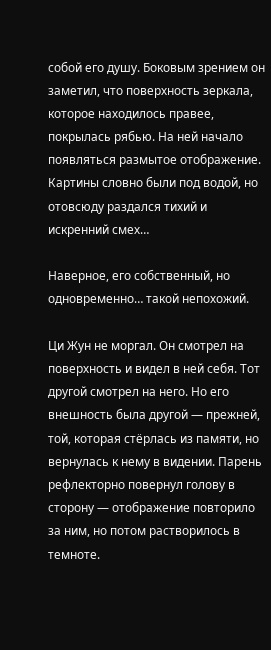собой его душу. Боковым зрением он заметил, что поверхность зеркала, которое находилось правее, покрылась рябью. На ней начало появляться размытое отображение. Картины словно были под водой, но отовсюду раздался тихий и искренний смех…

Наверное, его собственный, но одновременно… такой непохожий.

Ци Жун не моргал. Он смотрел на поверхность и видел в ней себя. Тот другой смотрел на него. Но его внешность была другой — прежней, той, которая стёрлась из памяти, но вернулась к нему в видении. Парень рефлекторно повернул голову в сторону — отображение повторило за ним, но потом растворилось в темноте.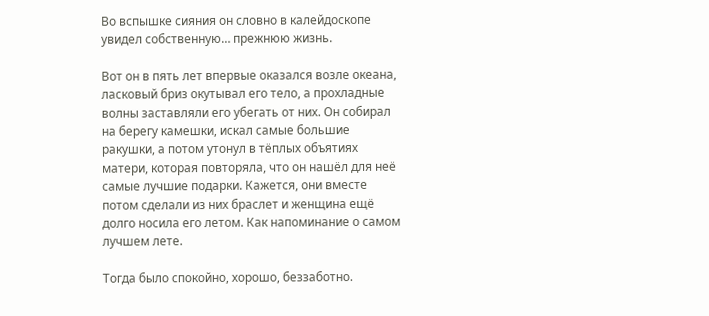Во вспышке сияния он словно в калейдоскопе увидел собственную… прежнюю жизнь.

Вот он в пять лет впервые оказался возле океана, ласковый бриз окутывал его тело, а прохладные волны заставляли его убегать от них. Он собирал на берегу камешки, искал самые большие ракушки, а потом утонул в тёплых объятиях матери, которая повторяла, что он нашёл для неё самые лучшие подарки. Кажется, они вместе потом сделали из них браслет и женщина ещё долго носила его летом. Как напоминание о самом лучшем лете.

Тогда было спокойно, хорошо, беззаботно.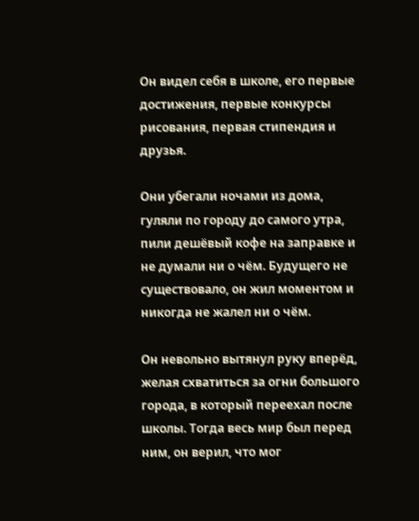Он видел себя в школе, его первые достижения, первые конкурсы рисования, первая стипендия и друзья.

Они убегали ночами из дома, гуляли по городу до самого утра, пили дешёвый кофе на заправке и не думали ни о чём. Будущего не существовало, он жил моментом и никогда не жалел ни о чём.

Он невольно вытянул руку вперёд, желая схватиться за огни большого города, в который переехал после школы. Тогда весь мир был перед ним, он верил, что мог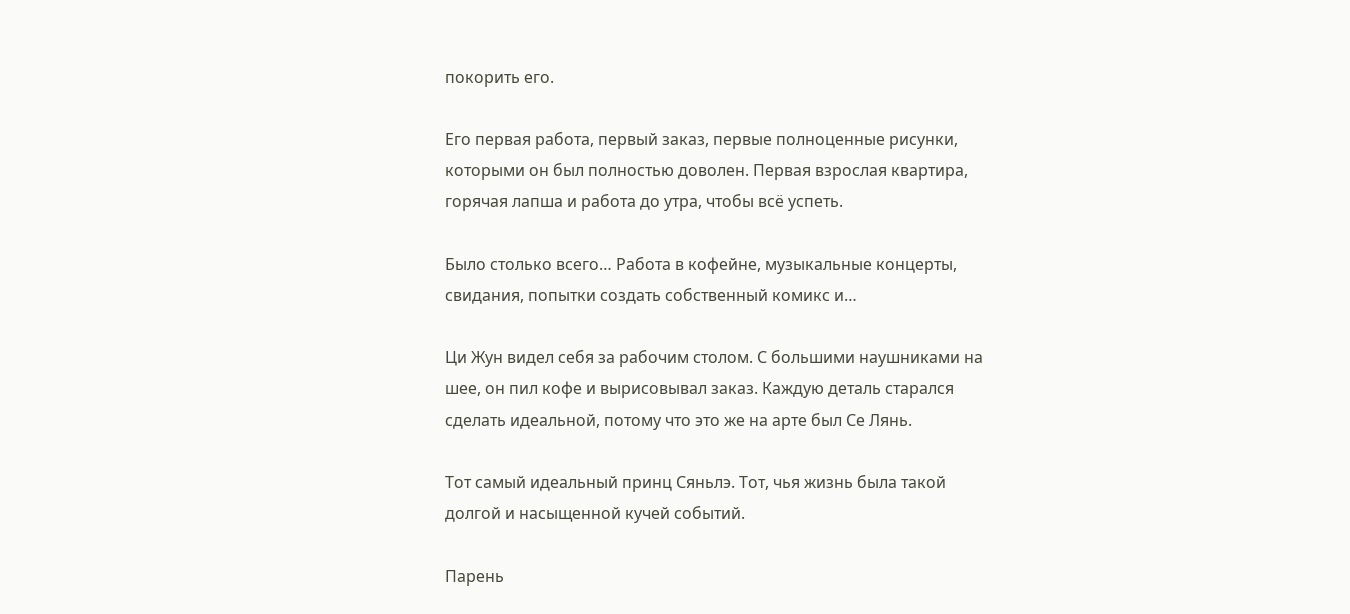покорить его.

Его первая работа, первый заказ, первые полноценные рисунки, которыми он был полностью доволен. Первая взрослая квартира, горячая лапша и работа до утра, чтобы всё успеть.

Было столько всего… Работа в кофейне, музыкальные концерты, свидания, попытки создать собственный комикс и…

Ци Жун видел себя за рабочим столом. С большими наушниками на шее, он пил кофе и вырисовывал заказ. Каждую деталь старался сделать идеальной, потому что это же на арте был Се Лянь.

Тот самый идеальный принц Сяньлэ. Тот, чья жизнь была такой долгой и насыщенной кучей событий.

Парень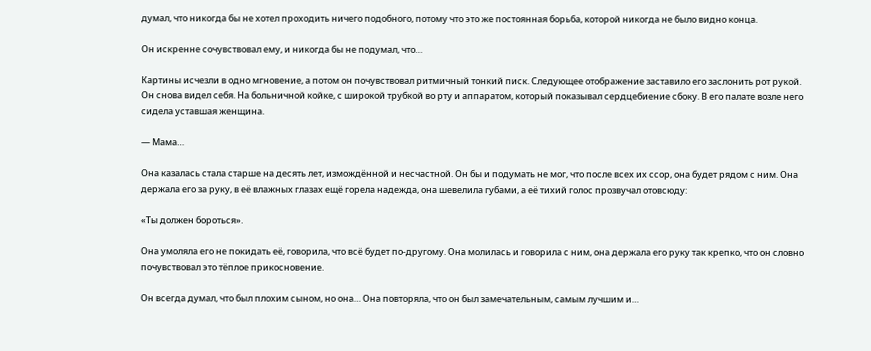думал, что никогда бы не хотел проходить ничего подобного, потому что это же постоянная борьба, которой никогда не было видно конца.

Он искренне сочувствовал ему, и никогда бы не подумал, что…

Картины исчезли в одно мгновение, а потом он почувствовал ритмичный тонкий писк. Следующее отображение заставило его заслонить рот рукой. Он снова видел себя. На больничной койке, с широкой трубкой во рту и аппаратом, который показывал сердцебиение сбоку. В его палате возле него сидела уставшая женщина.

— Мама…

Она казалась стала старше на десять лет, измождённой и несчастной. Он бы и подумать не мог, что после всех их ссор, она будет рядом с ним. Она держала его за руку, в её влажных глазах ещё горела надежда, она шевелила губами, а её тихий голос прозвучал отовсюду:

«Ты должен бороться».

Она умоляла его не покидать её, говорила, что всё будет по-другому. Она молилась и говорила с ним, она держала его руку так крепко, что он словно почувствовал это тёплое прикосновение.

Он всегда думал, что был плохим сыном, но она… Она повторяла, что он был замечательным, самым лучшим и…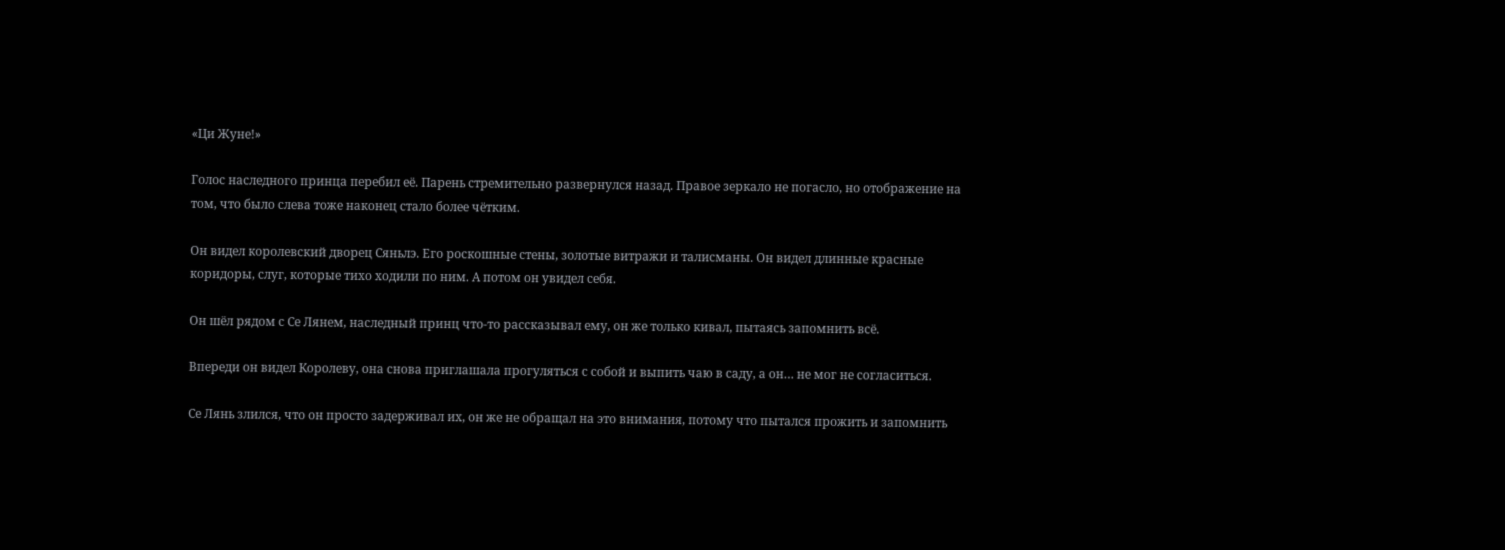«Ци Жуне!»

Голос наследного принца перебил её. Парень стремительно развернулся назад. Правое зеркало не погасло, но отображение на том, что было слева тоже наконец стало более чётким.

Он видел королевский дворец Сяньлэ. Его роскошные стены, золотые витражи и талисманы. Он видел длинные красные коридоры, слуг, которые тихо ходили по ним. А потом он увидел себя.

Он шёл рядом с Се Лянем, наследный принц что-то рассказывал ему, он же только кивал, пытаясь запомнить всё.

Впереди он видел Королеву, она снова приглашала прогуляться с собой и выпить чаю в саду, а он… не мог не согласиться.

Се Лянь злился, что он просто задерживал их, он же не обращал на это внимания, потому что пытался прожить и запомнить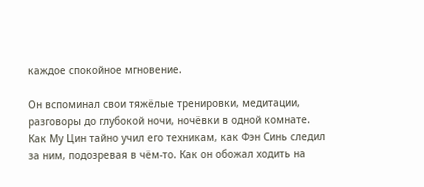каждое спокойное мгновение.

Он вспоминал свои тяжёлые тренировки, медитации, разговоры до глубокой ночи, ночёвки в одной комнате. Как Му Цин тайно учил его техникам, как Фэн Синь следил за ним, подозревая в чём-то. Как он обожал ходить на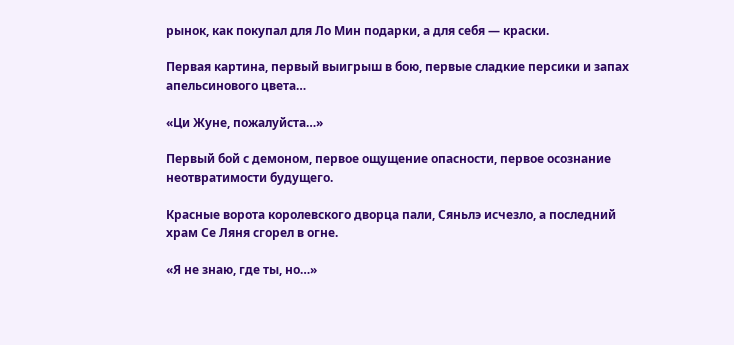рынок, как покупал для Ло Мин подарки, а для себя — краски.

Первая картина, первый выигрыш в бою, первые сладкие персики и запах апельсинового цвета…

«Ци Жуне, пожалуйста…»

Первый бой с демоном, первое ощущение опасности, первое осознание неотвратимости будущего.

Красные ворота королевского дворца пали, Сяньлэ исчезло, а последний храм Се Ляня сгорел в огне.

«Я не знаю, где ты, но…»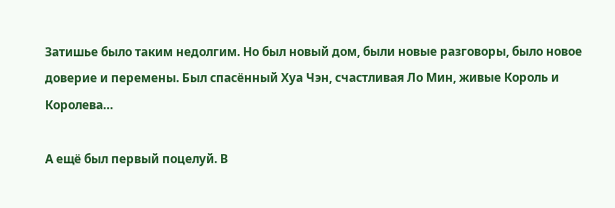Затишье было таким недолгим. Но был новый дом, были новые разговоры, было новое доверие и перемены. Был спасённый Хуа Чэн, счастливая Ло Мин, живые Король и Королева…

А ещё был первый поцелуй. В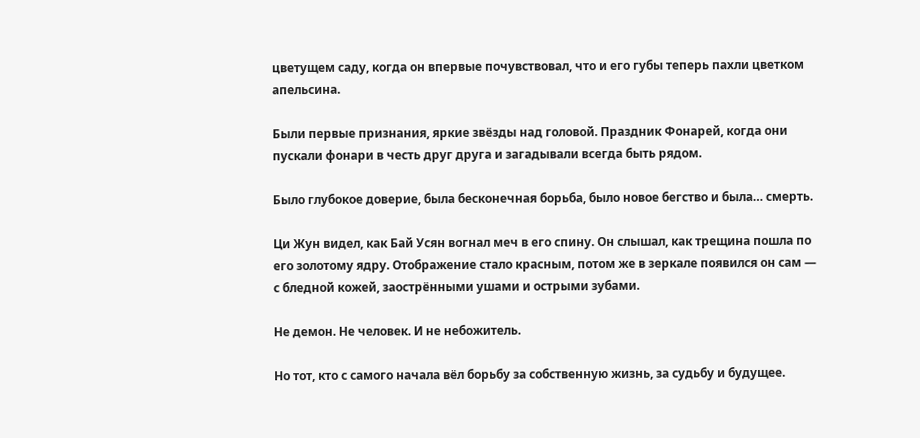цветущем саду, когда он впервые почувствовал, что и его губы теперь пахли цветком апельсина.

Были первые признания, яркие звёзды над головой. Праздник Фонарей, когда они пускали фонари в честь друг друга и загадывали всегда быть рядом.

Было глубокое доверие, была бесконечная борьба, было новое бегство и была… смерть.

Ци Жун видел, как Бай Усян вогнал меч в его спину. Он слышал, как трещина пошла по его золотому ядру. Отображение стало красным, потом же в зеркале появился он сам — с бледной кожей, заострёнными ушами и острыми зубами.

Не демон. Не человек. И не небожитель.

Но тот, кто с самого начала вёл борьбу за собственную жизнь, за судьбу и будущее.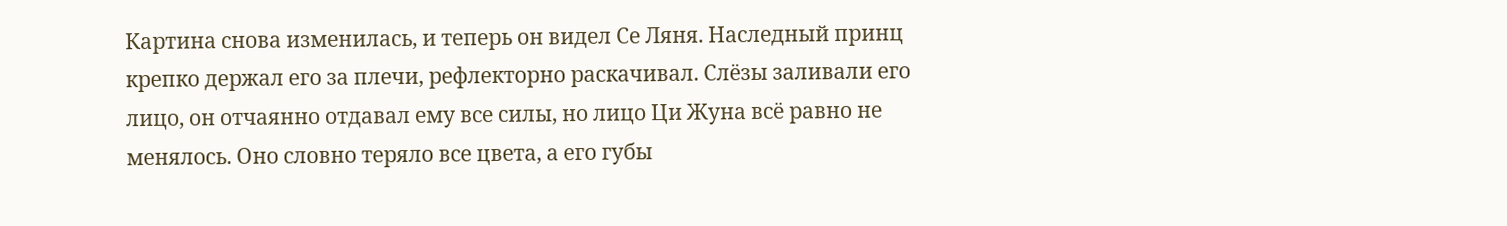Картина снова изменилась, и теперь он видел Се Ляня. Наследный принц крепко держал его за плечи, рефлекторно раскачивал. Слёзы заливали его лицо, он отчаянно отдавал ему все силы, но лицо Ци Жуна всё равно не менялось. Оно словно теряло все цвета, а его губы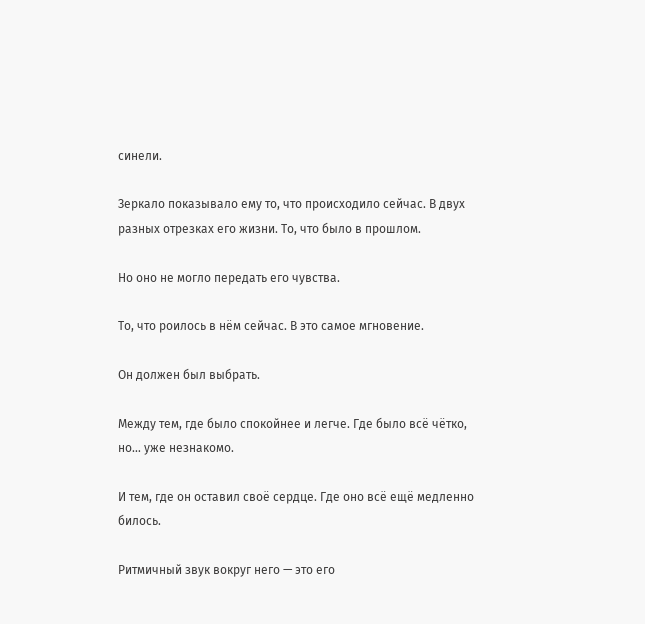синели.

Зеркало показывало ему то, что происходило сейчас. В двух разных отрезках его жизни. То, что было в прошлом.

Но оно не могло передать его чувства.

То, что роилось в нём сейчас. В это самое мгновение.

Он должен был выбрать.

Между тем, где было спокойнее и легче. Где было всё чётко, но… уже незнакомо.

И тем, где он оставил своё сердце. Где оно всё ещё медленно билось.

Ритмичный звук вокруг него — это его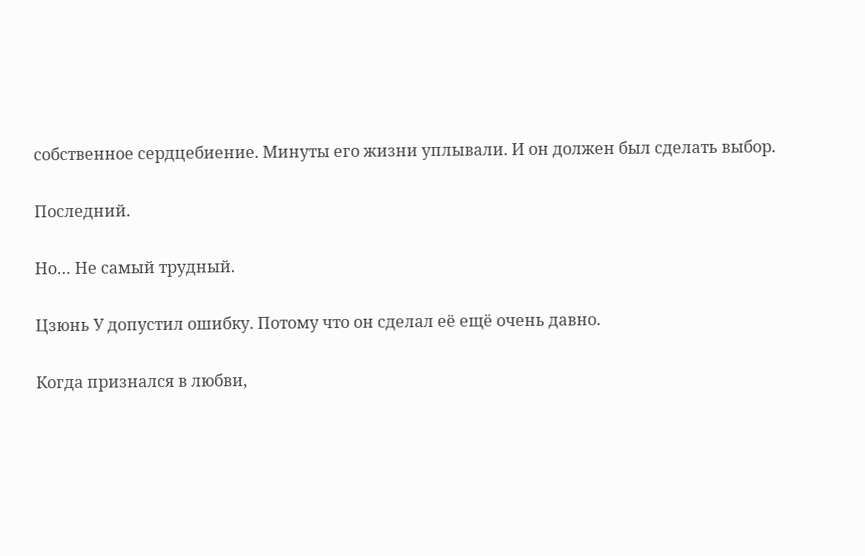собственное сердцебиение. Минуты его жизни уплывали. И он должен был сделать выбор.

Последний.

Но… Не самый трудный.

Цзюнь У допустил ошибку. Потому что он сделал её ещё очень давно.

Когда признался в любви,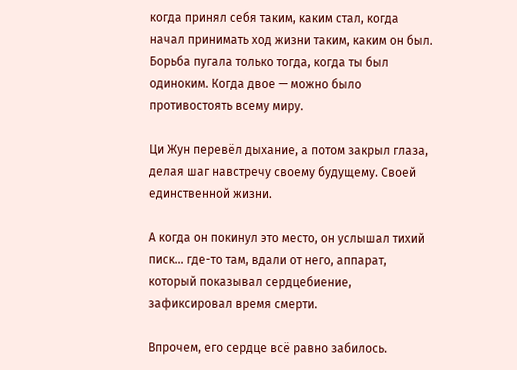когда принял себя таким, каким стал, когда начал принимать ход жизни таким, каким он был. Борьба пугала только тогда, когда ты был одиноким. Когда двое — можно было противостоять всему миру.

Ци Жун перевёл дыхание, а потом закрыл глаза, делая шаг навстречу своему будущему. Своей единственной жизни.

А когда он покинул это место, он услышал тихий писк… где-то там, вдали от него, аппарат, который показывал сердцебиение, зафиксировал время смерти.

Впрочем, его сердце всё равно забилось.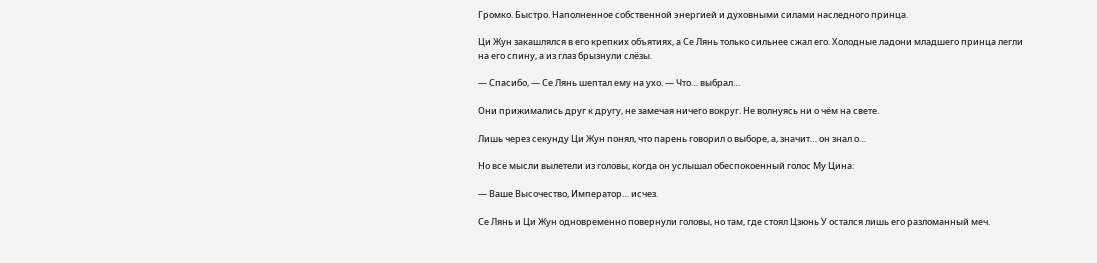Громко. Быстро. Наполненное собственной энергией и духовными силами наследного принца.

Ци Жун закашлялся в его крепких объятиях, а Се Лянь только сильнее сжал его. Холодные ладони младшего принца легли на его спину, а из глаз брызнули слёзы.

— Спасибо, — Се Лянь шептал ему на ухо. — Что… выбрал…

Они прижимались друг к другу, не замечая ничего вокруг. Не волнуясь ни о чём на свете.

Лишь через секунду Ци Жун понял, что парень говорил о выборе, а, значит… он знал о…

Но все мысли вылетели из головы, когда он услышал обеспокоенный голос Му Цина:

— Ваше Высочество, Император… исчез.

Се Лянь и Ци Жун одновременно повернули головы, но там, где стоял Цзюнь У остался лишь его разломанный меч.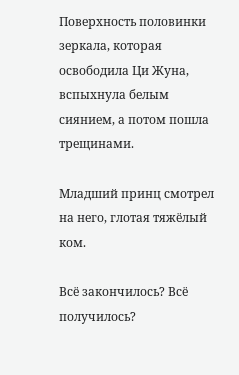Поверхность половинки зеркала, которая освободила Ци Жуна, вспыхнула белым сиянием, а потом пошла трещинами.

Младший принц смотрел на него, глотая тяжёлый ком.

Всё закончилось? Всё получилось?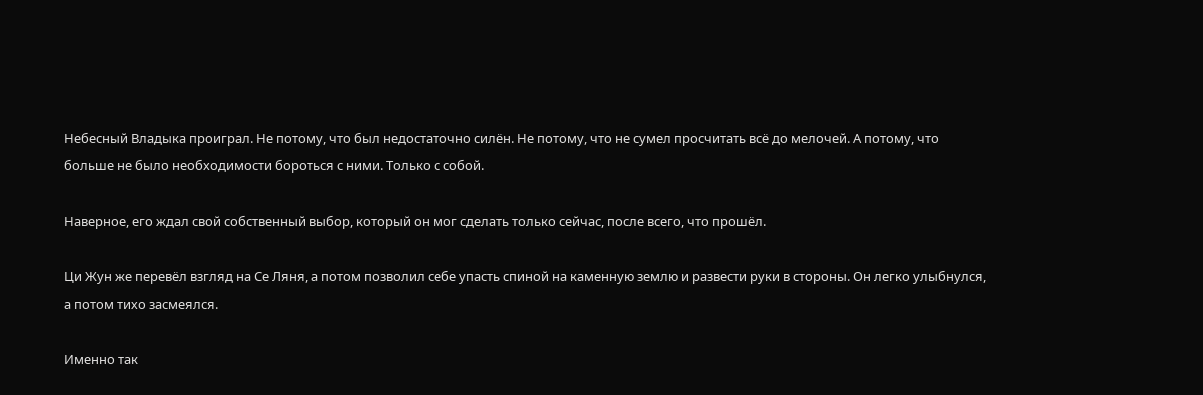Небесный Владыка проиграл. Не потому, что был недостаточно силён. Не потому, что не сумел просчитать всё до мелочей. А потому, что больше не было необходимости бороться с ними. Только с собой.

Наверное, его ждал свой собственный выбор, который он мог сделать только сейчас, после всего, что прошёл.

Ци Жун же перевёл взгляд на Се Ляня, а потом позволил себе упасть спиной на каменную землю и развести руки в стороны. Он легко улыбнулся, а потом тихо засмеялся.

Именно так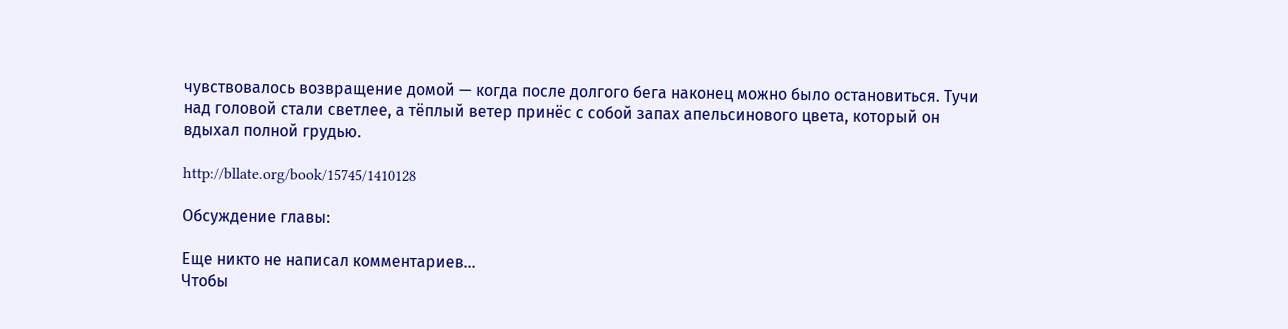чувствовалось возвращение домой — когда после долгого бега наконец можно было остановиться. Тучи над головой стали светлее, а тёплый ветер принёс с собой запах апельсинового цвета, который он вдыхал полной грудью.

http://bllate.org/book/15745/1410128

Обсуждение главы:

Еще никто не написал комментариев...
Чтобы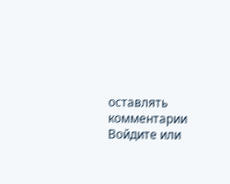оставлять комментарии Войдите или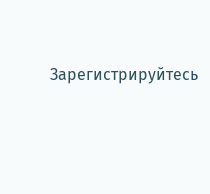Зарегистрируйтесь